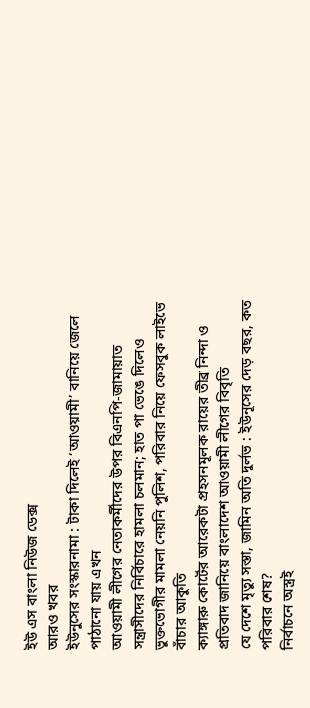ইউ এস বাংলা নিউজ ডেক্স
আরও খবর
ইউনুসের সংস্কারনামা : টাকা দিলেই ‘আওয়ামী’ বানিয়ে জেলে পাঠানো যায় এখন
আওয়ামী লীগের নেতাকর্মীদের উপর বিএনপি-জামায়াত সন্ত্রাসীদের নির্বিচারে হামলা চলমান; হাত পা ভেঙে দিলেও ভুক্তভোগীর মামলা নেয়নি পুলিশ, পরিবার নিয়ে ফেসবুক লাইভে বাঁচার আকুতি
ক্যাঙ্গারু কোর্টের আরেকটা প্রহসনমূলক রায়ের তীব্র নিন্দা ও প্রতিবাদ জানিয়ে বাংলাদেশ আওয়ামী লীগের বিবৃতি
যে দেশে মৃত্যু সস্তা, জামিন অতি দুর্লভ : ইউনূসের দেড় বছর, কত পরিবার শেষ?
নির্বাচনে অস্ত্রই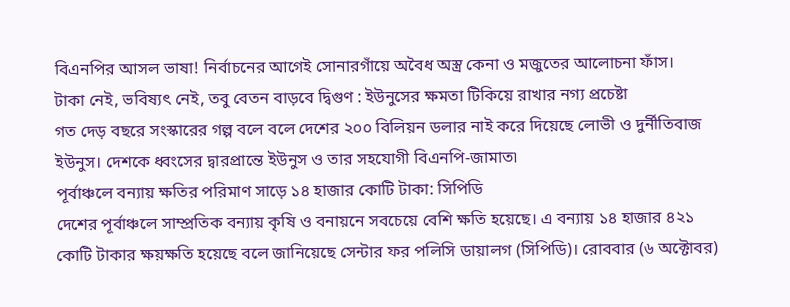বিএনপির আসল ভাষা! নির্বাচনের আগেই সোনারগাঁয়ে অবৈধ অস্ত্র কেনা ও মজুতের আলোচনা ফাঁস।
টাকা নেই, ভবিষ্যৎ নেই, তবু বেতন বাড়বে দ্বিগুণ : ইউনুসের ক্ষমতা টিকিয়ে রাখার নগ্য প্রচেষ্টা
গত দেড় বছরে সংস্কারের গল্প বলে বলে দেশের ২০০ বিলিয়ন ডলার নাই করে দিয়েছে লোভী ও দুর্নীতিবাজ ইউনুস। দেশকে ধ্বংসের দ্বারপ্রান্তে ইউনুস ও তার সহযোগী বিএনপি-জামাত৷
পূর্বাঞ্চলে বন্যায় ক্ষতির পরিমাণ সাড়ে ১৪ হাজার কোটি টাকা: সিপিডি
দেশের পূর্বাঞ্চলে সাম্প্রতিক বন্যায় কৃষি ও বনায়নে সবচেয়ে বেশি ক্ষতি হয়েছে। এ বন্যায় ১৪ হাজার ৪২১ কোটি টাকার ক্ষয়ক্ষতি হয়েছে বলে জানিয়েছে সেন্টার ফর পলিসি ডায়ালগ (সিপিডি)। রোববার (৬ অক্টোবর)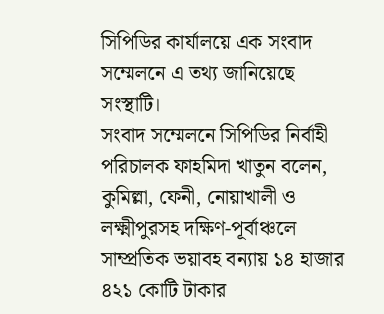সিপিডির কার্যালয়ে এক সংবাদ সম্মেলনে এ তথ্য জানিয়েছে সংস্থাটি।
সংবাদ সম্মেলনে সিপিডির নির্বাহী পরিচালক ফাহমিদা খাতুন বলেন, কুমিল্লা, ফেনী, নোয়াখালী ও লক্ষ্মীপুরসহ দক্ষিণ-পূর্বাঞ্চলে সাম্প্রতিক ভয়াবহ বন্যায় ১৪ হাজার ৪২১ কোটি টাকার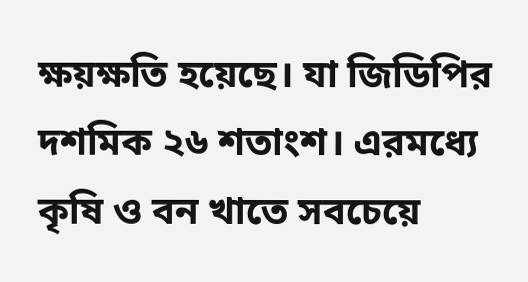ক্ষয়ক্ষতি হয়েছে। যা জিডিপির দশমিক ২৬ শতাংশ। এরমধ্যে কৃষি ও বন খাতে সবচেয়ে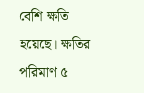বেশি ক্ষতি হয়েছে। ক্ষতির পরিমাণ ৫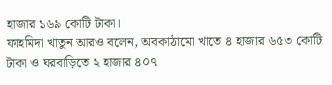হাজার ১৬৯ কোটি টাকা।
ফাহমিদা খাতুন আরও বলেন, অবকাঠামো খাতে ৪ হাজার ৬৫৩ কোটি টাকা ও ঘরবাড়িতে ২ হাজার ৪০৭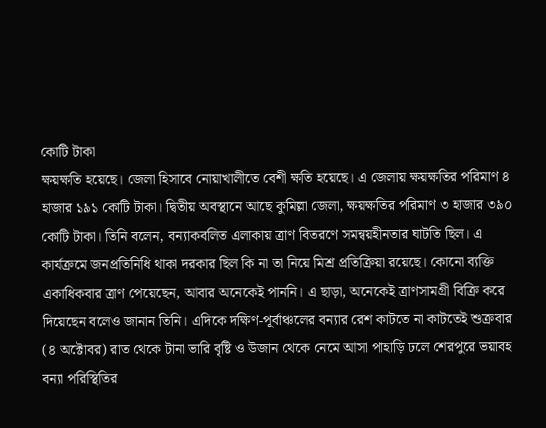কোটি টাকা
ক্ষয়ক্ষতি হয়েছে। জেলা হিসাবে নোয়াখালীতে বেশী ক্ষতি হয়েছে। এ জেলায় ক্ষয়ক্ষতির পরিমাণ ৪ হাজার ১৯১ কোটি টাকা। দ্বিতীয় অবস্থানে আছে কুমিল্লা জেলা, ক্ষয়ক্ষতির পরিমাণ ৩ হাজার ৩৯০ কোটি টাকা। তিনি বলেন, বন্যাকবলিত এলাকায় ত্রাণ বিতরণে সমন্বয়হীনতার ঘাটতি ছিল। এ কার্যক্রমে জনপ্রতিনিধি থাকা দরকার ছিল কি না তা নিয়ে মিশ্র প্রতিক্রিয়া রয়েছে। কোনো ব্যক্তি একাধিকবার ত্রাণ পেয়েছেন, আবার অনেকেই পাননি। এ ছাড়া, অনেকেই ত্রাণসামগ্রী বিক্রি করে দিয়েছেন বলেও জানান তিনি। এদিকে দক্ষিণ-পূর্বাঞ্চলের বন্যার রেশ কাটতে না কাটতেই শুক্রবার (৪ অক্টোবর) রাত থেকে টানা ভারি বৃষ্টি ও উজান থেকে নেমে আসা পাহাড়ি ঢলে শেরপুরে ভয়াবহ বন্যা পরিস্থিতির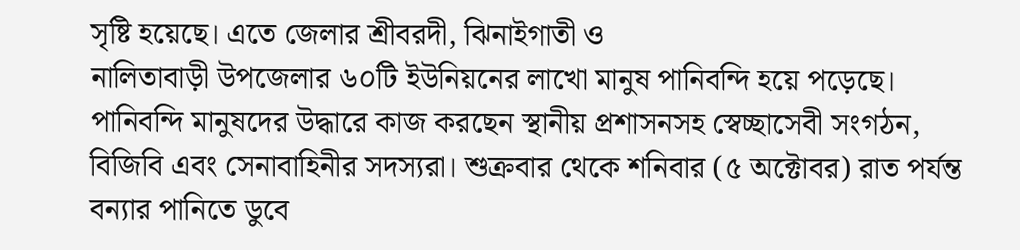সৃষ্টি হয়েছে। এতে জেলার শ্রীবরদী, ঝিনাইগাতী ও
নালিতাবাড়ী উপজেলার ৬০টি ইউনিয়নের লাখো মানুষ পানিবন্দি হয়ে পড়েছে। পানিবন্দি মানুষদের উদ্ধারে কাজ করছেন স্থানীয় প্রশাসনসহ স্বেচ্ছাসেবী সংগঠন, বিজিবি এবং সেনাবাহিনীর সদস্যরা। শুক্রবার থেকে শনিবার (৫ অক্টোবর) রাত পর্যন্ত বন্যার পানিতে ডুবে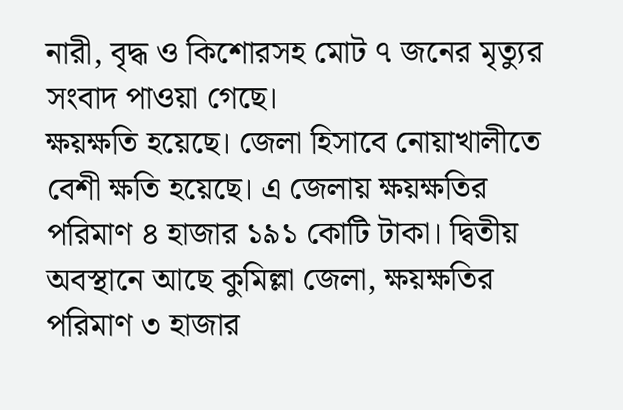নারী, বৃদ্ধ ও কিশোরসহ মোট ৭ জনের মৃত্যুর সংবাদ পাওয়া গেছে।
ক্ষয়ক্ষতি হয়েছে। জেলা হিসাবে নোয়াখালীতে বেশী ক্ষতি হয়েছে। এ জেলায় ক্ষয়ক্ষতির পরিমাণ ৪ হাজার ১৯১ কোটি টাকা। দ্বিতীয় অবস্থানে আছে কুমিল্লা জেলা, ক্ষয়ক্ষতির পরিমাণ ৩ হাজার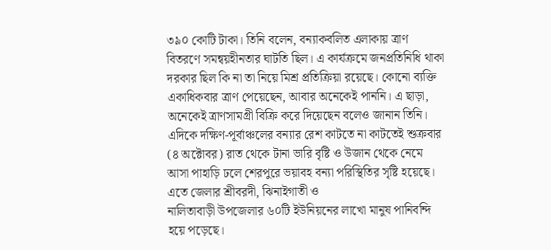৩৯০ কোটি টাকা। তিনি বলেন, বন্যাকবলিত এলাকায় ত্রাণ বিতরণে সমন্বয়হীনতার ঘাটতি ছিল। এ কার্যক্রমে জনপ্রতিনিধি থাকা দরকার ছিল কি না তা নিয়ে মিশ্র প্রতিক্রিয়া রয়েছে। কোনো ব্যক্তি একাধিকবার ত্রাণ পেয়েছেন, আবার অনেকেই পাননি। এ ছাড়া, অনেকেই ত্রাণসামগ্রী বিক্রি করে দিয়েছেন বলেও জানান তিনি। এদিকে দক্ষিণ-পূর্বাঞ্চলের বন্যার রেশ কাটতে না কাটতেই শুক্রবার (৪ অক্টোবর) রাত থেকে টানা ভারি বৃষ্টি ও উজান থেকে নেমে আসা পাহাড়ি ঢলে শেরপুরে ভয়াবহ বন্যা পরিস্থিতির সৃষ্টি হয়েছে। এতে জেলার শ্রীবরদী, ঝিনাইগাতী ও
নালিতাবাড়ী উপজেলার ৬০টি ইউনিয়নের লাখো মানুষ পানিবন্দি হয়ে পড়েছে।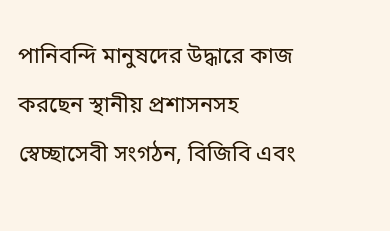পানিবন্দি মানুষদের উদ্ধারে কাজ করছেন স্থানীয় প্রশাসনসহ স্বেচ্ছাসেবী সংগঠন, বিজিবি এবং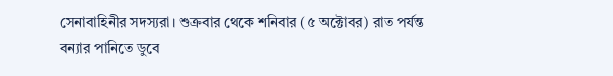সেনাবাহিনীর সদস্যরা। শুক্রবার থেকে শনিবার (৫ অক্টোবর) রাত পর্যন্ত বন্যার পানিতে ডুবে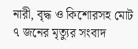নারী, বৃদ্ধ ও কিশোরসহ মোট ৭ জনের মৃত্যুর সংবাদ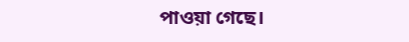পাওয়া গেছে।